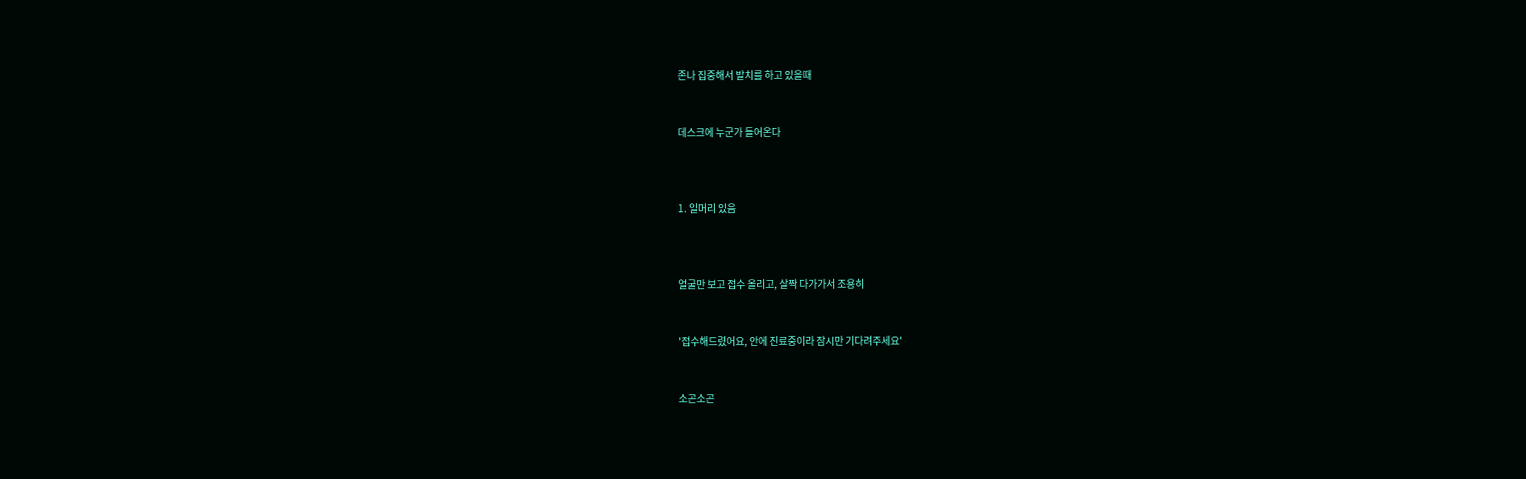존나 집중해서 발치를 하고 있을때


데스크에 누군가 들어온다



1. 일머리 있음



얼굴만 보고 접수 올리고, 살짝 다가가서 조용히


'접수해드렸어요, 안에 진료중이라 잠시만 기다려주세요'


소곤소곤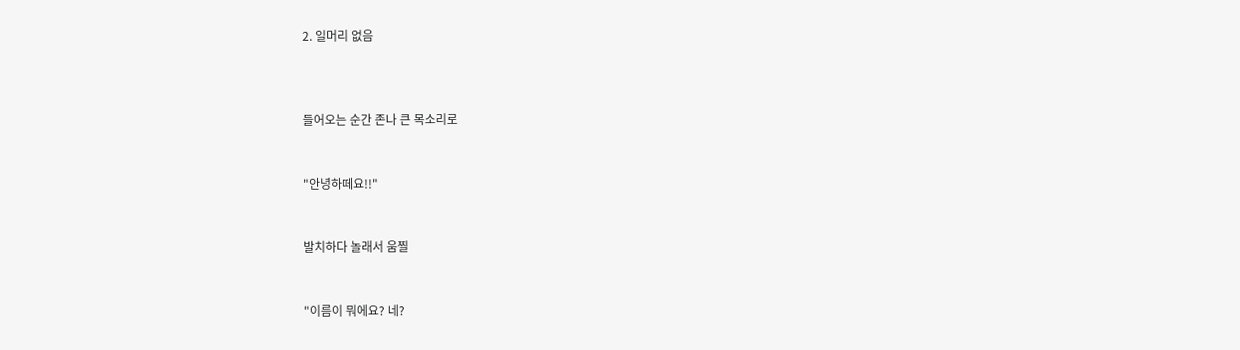2. 일머리 없음



들어오는 순간 존나 큰 목소리로


"안녕하떼요!!"


발치하다 놀래서 움찔


"이름이 뭐에요? 네?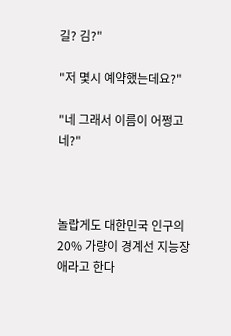길? 김?"

"저 몇시 예약했는데요?"

"네 그래서 이름이 어쩡고 네?"



놀랍게도 대한민국 인구의 20% 가량이 경계선 지능장애라고 한다